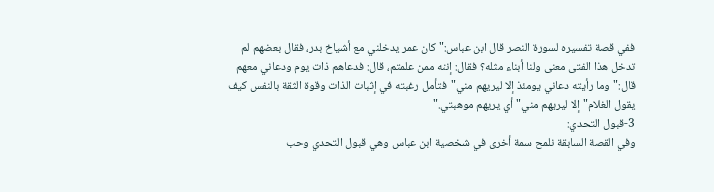ففي قصة تفسيره لسورة النصر قال ابن عباس:"كان عمر يدخلني مع أشياخ بدر، فقال بعضهم لم تدخل هذا الفتى معنى ولنا أبناء مثله؟ فقال: إننه ممن علمتم، قال: فدعاهم ذات يوم ودعاني معهم قال:"وما رأيته دعاني يومئذ إلا ليريهم مني"فتأمل رغبته في إثبات الذات وقوة الثقة بالنفس كيف يقول الغلام"إلا ليريهم مني"أي يريهم موهبتي."
3-قبول التحدي:
وفي القصة السابقة نلمح سمة أخرى في شخصية ابن عباس وهي قبول التحدي وحب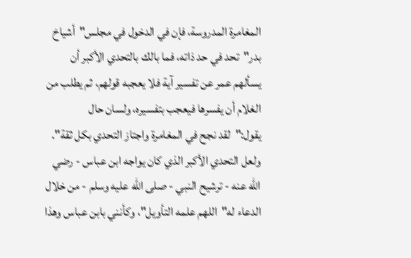المغامرة المدروسة، فإن في الدخول في مجلس"أشياخ بدر"تحد في حد ذاته، فما بالك بالتحدي الأكبر أن يسألهم عمر عن تفسير آية فلا يعجبه قولهم، ثم يطلب من الغلام أن يفسرها فيعجب بتفسيره، ولسان حال يقول:"لقد نجح في المغامرة واجتاز التحدي بكل ثقة".
ولعل التحدي الأكبر الذي كان يواجه ابن عباس - رضي الله عنه - ترشيح النبي - صلى الله عليه وسلم - من خلال الدعاء له"اللهم علمه التأويل"، وكأنني بابن عباس وهذا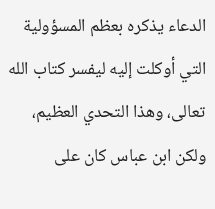الدعاء يذكره بعظم المسؤولية التي أوكلت إليه ليفسر كتاب الله تعالى، وهذا التحدي العظيم، ولكن ابن عباس كان على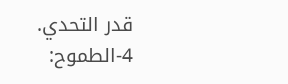قدر التحدي.
4-الطموح: